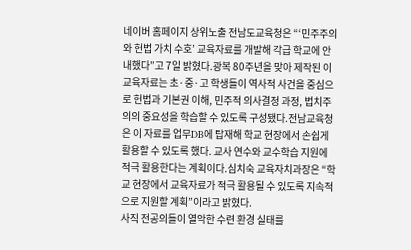네이버 홈페이지 상위노출 전남도교육청은 “‘민주주의와 헌법 가치 수호’ 교육자료를 개발해 각급 학교에 안내했다”고 7일 밝혔다.광복 80주년을 맞아 제작된 이 교육자료는 초·중·고 학생들이 역사적 사건을 중심으로 헌법과 기본권 이해, 민주적 의사결정 과정, 법치주의의 중요성을 학습할 수 있도록 구성됐다.전남교육청은 이 자료를 업무DB에 탑재해 학교 현장에서 손쉽게 활용할 수 있도록 했다. 교사 연수와 교수학습 지원에 적극 활용한다는 계획이다.심치숙 교육자치과장은 “학교 현장에서 교육자료가 적극 활용될 수 있도록 지속적으로 지원할 계획”이라고 밝혔다.
사직 전공의들이 열악한 수련 환경 실태를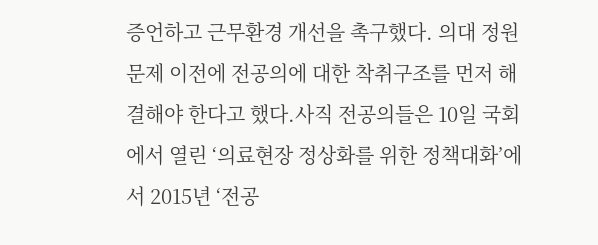증언하고 근무환경 개선을 촉구했다. 의대 정원 문제 이전에 전공의에 대한 착취구조를 먼저 해결해야 한다고 했다.사직 전공의들은 10일 국회에서 열린 ‘의료현장 정상화를 위한 정책대화’에서 2015년 ‘전공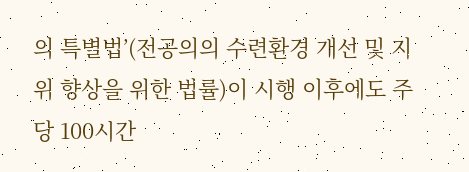의 특별법’(전공의의 수련환경 개선 및 지위 향상을 위한 법률)이 시행 이후에도 주당 100시간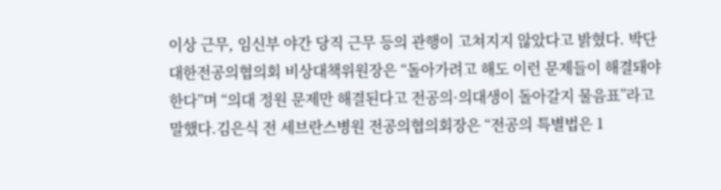이상 근무, 임신부 야간 당직 근무 등의 관행이 고쳐지지 않았다고 밝혔다. 박단 대한전공의협의회 비상대책위원장은 “돌아가려고 해도 이런 문제들이 해결돼야 한다”며 “의대 정원 문제만 해결된다고 전공의·의대생이 돌아갈지 물음표”라고 말했다.김은식 전 세브란스병원 전공의협의회장은 “전공의 특별법은 1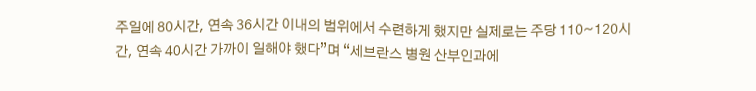주일에 80시간, 연속 36시간 이내의 범위에서 수련하게 했지만 실제로는 주당 110~120시간, 연속 40시간 가까이 일해야 했다”며 “세브란스 병원 산부인과에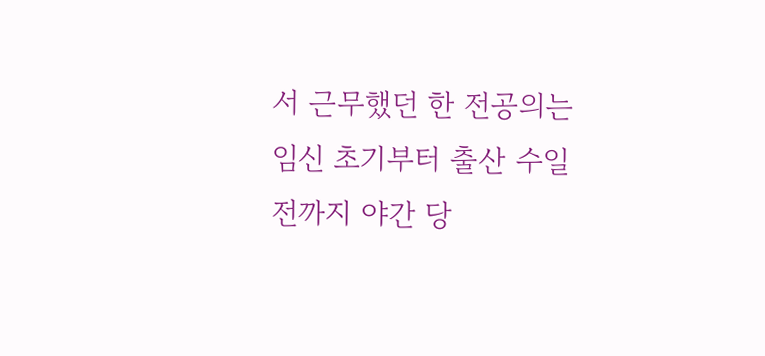서 근무했던 한 전공의는 임신 초기부터 출산 수일 전까지 야간 당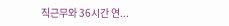직근무와 36시간 연...